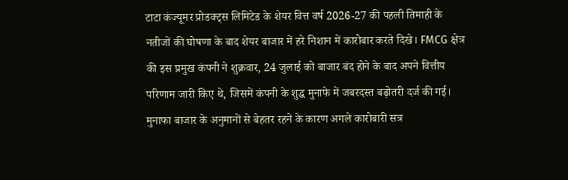टाटा कंज्यूमर प्रोडक्ट्स लिमिटेड के शेयर वित्त वर्ष 2026-27 की पहली तिमाही के नतीजों की घोषणा के बाद शेयर बाजार में हरे निशान में कारोबार करते दिखे। FMCG क्षेत्र की इस प्रमुख कंपनी ने शुक्रवार, 24 जुलाई को बाजार बंद होने के बाद अपने वित्तीय परिणाम जारी किए थे, जिसमें कंपनी के शुद्ध मुनाफे में जबरदस्त बढ़ोतरी दर्ज की गई। मुनाफा बाजार के अनुमानों से बेहतर रहने के कारण अगले कारोबारी सत्र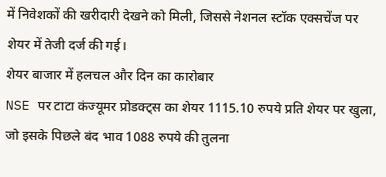में निवेशकों की खरीदारी देखने को मिली, जिससे नेशनल स्टॉक एक्सचेंज पर शेयर में तेजी दर्ज की गई।
शेयर बाजार में हलचल और दिन का कारोबार
NSE पर टाटा कंज्यूमर प्रोडक्ट्स का शेयर 1115.10 रुपये प्रति शेयर पर खुला, जो इसके पिछले बंद भाव 1088 रुपये की तुलना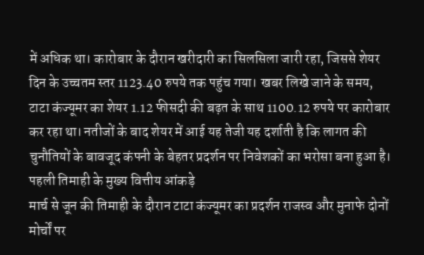में अधिक था। कारोबार के दौरान खरीदारी का सिलसिला जारी रहा, जिससे शेयर दिन के उच्चतम स्तर 1123.40 रुपये तक पहुंच गया। खबर लिखे जाने के समय, टाटा कंज्यूमर का शेयर 1.12 फीसदी की बढ़त के साथ 1100.12 रुपये पर कारोबार कर रहा था। नतीजों के बाद शेयर में आई यह तेजी यह दर्शाती है कि लागत की चुनौतियों के बावजूद कंपनी के बेहतर प्रदर्शन पर निवेशकों का भरोसा बना हुआ है।
पहली तिमाही के मुख्य वित्तीय आंकड़े
मार्च से जून की तिमाही के दौरान टाटा कंज्यूमर का प्रदर्शन राजस्व और मुनाफे दोनों मोर्चों पर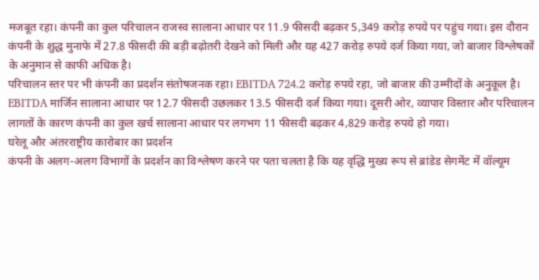मजबूत रहा। कंपनी का कुल परिचालन राजस्व सालाना आधार पर 11.9 फीसदी बढ़कर 5,349 करोड़ रुपये पर पहुंच गया। इस दौरान कंपनी के शुद्ध मुनाफे में 27.8 फीसदी की बड़ी बढ़ोतरी देखने को मिली और यह 427 करोड़ रुपये दर्ज किया गया, जो बाजार विश्लेषकों के अनुमान से काफी अधिक है।
परिचालन स्तर पर भी कंपनी का प्रदर्शन संतोषजनक रहा। EBITDA 724.2 करोड़ रुपये रहा, जो बाजार की उम्मीदों के अनुकूल है। EBITDA मार्जिन सालाना आधार पर 12.7 फीसदी उछलकर 13.5 फीसदी दर्ज किया गया। दूसरी ओर, व्यापार विस्तार और परिचालन लागतों के कारण कंपनी का कुल खर्च सालाना आधार पर लगभग 11 फीसदी बढ़कर 4,829 करोड़ रुपये हो गया।
घरेलू और अंतरराष्ट्रीय कारोबार का प्रदर्शन
कंपनी के अलग-अलग विभागों के प्रदर्शन का विश्लेषण करने पर पता चलता है कि यह वृद्धि मुख्य रूप से ब्रांडेड सेगमेंट में वॉल्यूम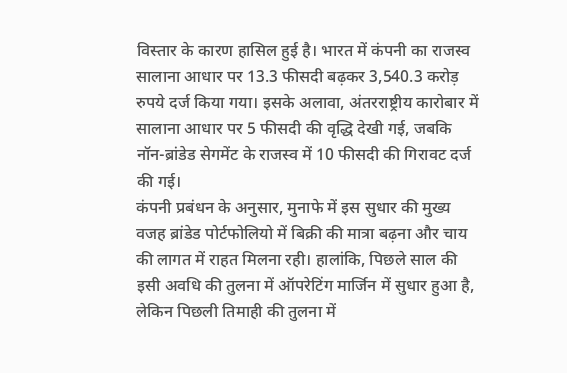विस्तार के कारण हासिल हुई है। भारत में कंपनी का राजस्व सालाना आधार पर 13.3 फीसदी बढ़कर 3,540.3 करोड़ रुपये दर्ज किया गया। इसके अलावा, अंतरराष्ट्रीय कारोबार में सालाना आधार पर 5 फीसदी की वृद्धि देखी गई, जबकि नॉन-ब्रांडेड सेगमेंट के राजस्व में 10 फीसदी की गिरावट दर्ज की गई।
कंपनी प्रबंधन के अनुसार, मुनाफे में इस सुधार की मुख्य वजह ब्रांडेड पोर्टफोलियो में बिक्री की मात्रा बढ़ना और चाय की लागत में राहत मिलना रही। हालांकि, पिछले साल की इसी अवधि की तुलना में ऑपरेटिंग मार्जिन में सुधार हुआ है, लेकिन पिछली तिमाही की तुलना में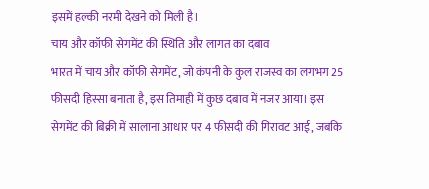इसमें हल्की नरमी देखने को मिली है।
चाय और कॉफी सेगमेंट की स्थिति और लागत का दबाव
भारत में चाय और कॉफी सेगमेंट, जो कंपनी के कुल राजस्व का लगभग 25 फीसदी हिस्सा बनाता है, इस तिमाही में कुछ दबाव में नजर आया। इस सेगमेंट की बिक्री में सालाना आधार पर 4 फीसदी की गिरावट आई, जबकि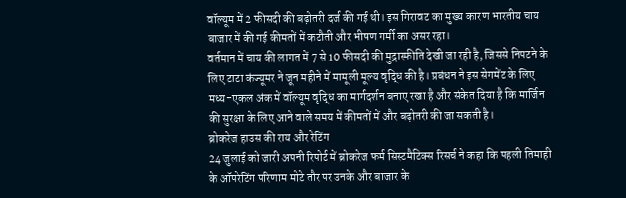वॉल्यूम में 2 फीसदी की बढ़ोतरी दर्ज की गई थी। इस गिरावट का मुख्य कारण भारतीय चाय बाजार में की गई कीमतों में कटौती और भीषण गर्मी का असर रहा।
वर्तमान में चाय की लागत में 7 से 10 फीसदी की मुद्रास्फीति देखी जा रही है, जिससे निपटने के लिए टाटा कंज्यूमर ने जून महीने में मामूली मूल्य वृद्धि की है। प्रबंधन ने इस सेगमेंट के लिए मध्य-एकल अंक में वॉल्यूम वृद्धि का मार्गदर्शन बनाए रखा है और संकेत दिया है कि मार्जिन की सुरक्षा के लिए आने वाले समय में कीमतों में और बढ़ोतरी की जा सकती है।
ब्रोकरेज हाउस की राय और रेटिंग
24 जुलाई को जारी अपनी रिपोर्ट में ब्रोकरेज फर्म सिस्टमैटिक्स रिसर्च ने कहा कि पहली तिमाही के ऑपरेटिंग परिणाम मोटे तौर पर उनके और बाजार के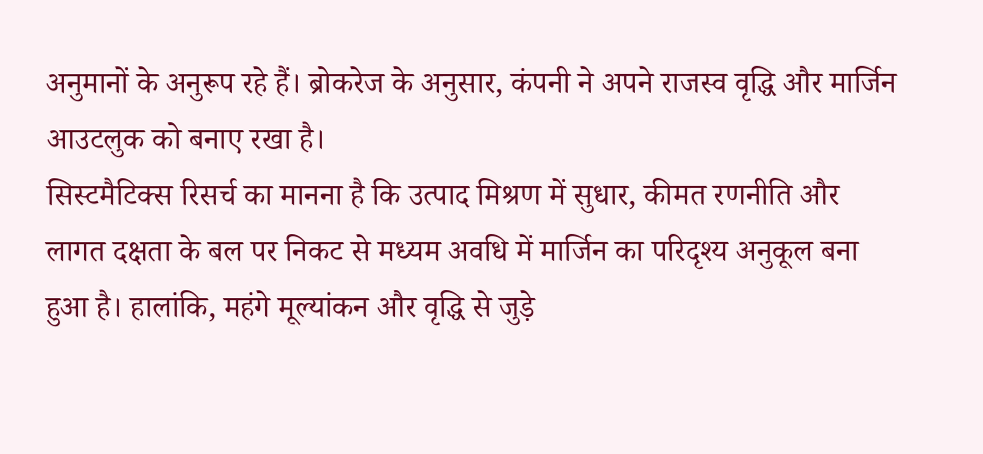अनुमानों के अनुरूप रहे हैं। ब्रोकरेज के अनुसार, कंपनी ने अपने राजस्व वृद्धि और मार्जिन आउटलुक को बनाए रखा है।
सिस्टमैटिक्स रिसर्च का मानना है कि उत्पाद मिश्रण में सुधार, कीमत रणनीति और लागत दक्षता के बल पर निकट से मध्यम अवधि में मार्जिन का परिदृश्य अनुकूल बना हुआ है। हालांकि, महंगे मूल्यांकन और वृद्धि से जुड़े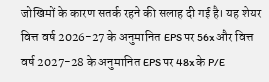जोखिमों के कारण सतर्क रहने की सलाह दी गई है। यह शेयर वित्त वर्ष 2026-27 के अनुमानित EPS पर 56x और वित्त वर्ष 2027-28 के अनुमानित EPS पर 48x के P/E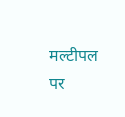मल्टीपल पर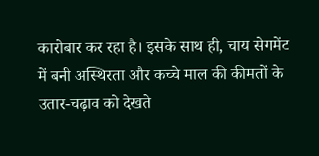कारोबार कर रहा है। इसके साथ ही, चाय सेगमेंट में बनी अस्थिरता और कच्चे माल की कीमतों के उतार-चढ़ाव को देखते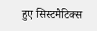हुए सिस्टमैटिक्स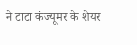ने टाटा कंज्यूमर के शेयर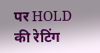पर HOLD की रेटिंग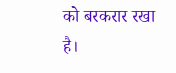को बरकरार रखा है।